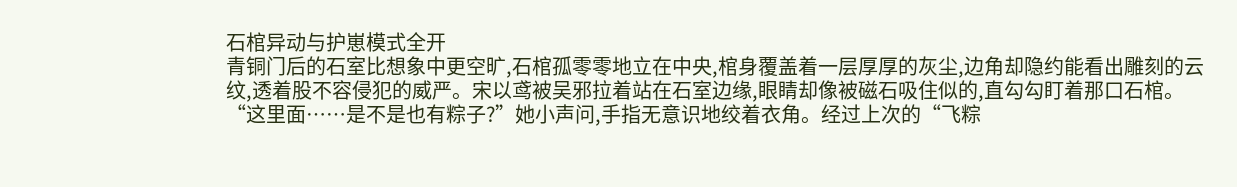石棺异动与护崽模式全开
青铜门后的石室比想象中更空旷,石棺孤零零地立在中央,棺身覆盖着一层厚厚的灰尘,边角却隐约能看出雕刻的云纹,透着股不容侵犯的威严。宋以鸢被吴邪拉着站在石室边缘,眼睛却像被磁石吸住似的,直勾勾盯着那口石棺。
“这里面……是不是也有粽子?”她小声问,手指无意识地绞着衣角。经过上次的“飞粽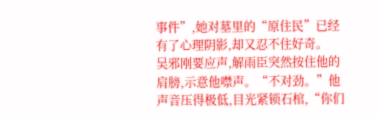事件”,她对墓里的“原住民”已经有了心理阴影,却又忍不住好奇。
吴邪刚要应声,解雨臣突然按住他的肩膀,示意他噤声。“不对劲。”他声音压得极低,目光紧锁石棺,“你们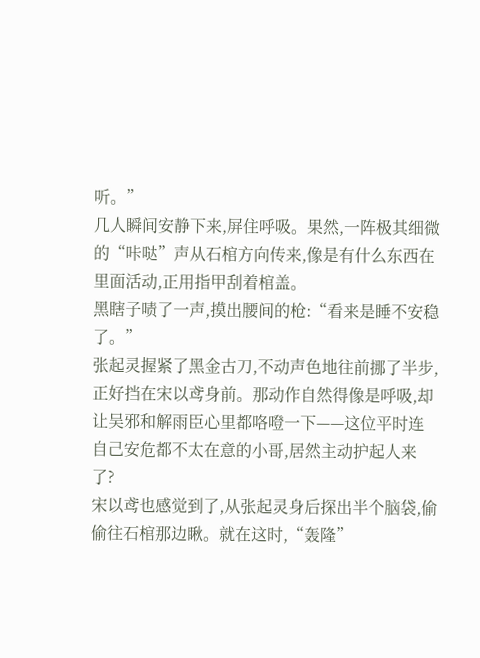听。”
几人瞬间安静下来,屏住呼吸。果然,一阵极其细微的“咔哒”声从石棺方向传来,像是有什么东西在里面活动,正用指甲刮着棺盖。
黑瞎子啧了一声,摸出腰间的枪:“看来是睡不安稳了。”
张起灵握紧了黑金古刀,不动声色地往前挪了半步,正好挡在宋以鸢身前。那动作自然得像是呼吸,却让吴邪和解雨臣心里都咯噔一下——这位平时连自己安危都不太在意的小哥,居然主动护起人来了?
宋以鸢也感觉到了,从张起灵身后探出半个脑袋,偷偷往石棺那边瞅。就在这时,“轰隆”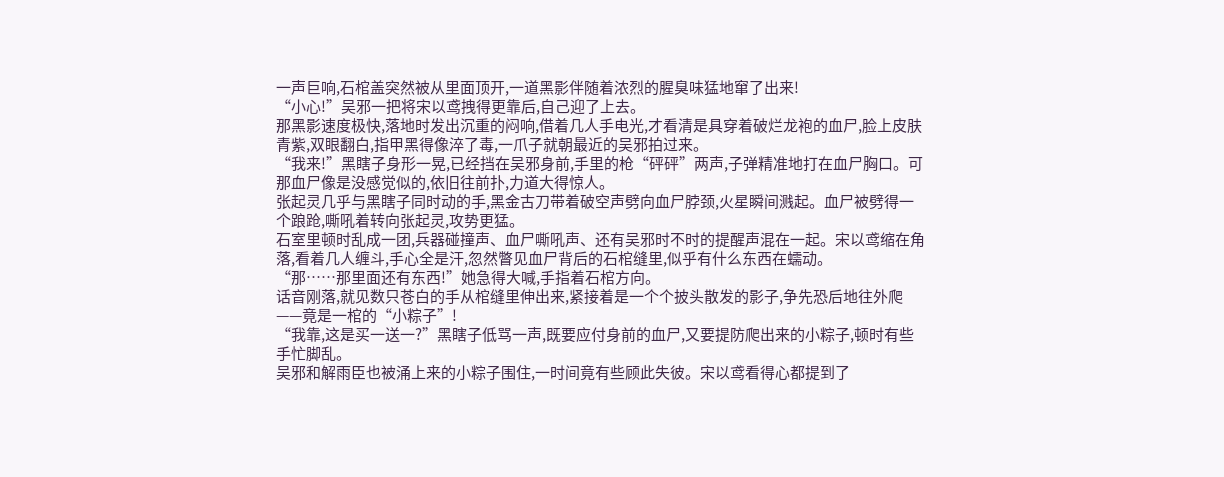一声巨响,石棺盖突然被从里面顶开,一道黑影伴随着浓烈的腥臭味猛地窜了出来!
“小心!”吴邪一把将宋以鸢拽得更靠后,自己迎了上去。
那黑影速度极快,落地时发出沉重的闷响,借着几人手电光,才看清是具穿着破烂龙袍的血尸,脸上皮肤青紫,双眼翻白,指甲黑得像淬了毒,一爪子就朝最近的吴邪拍过来。
“我来!”黑瞎子身形一晃,已经挡在吴邪身前,手里的枪“砰砰”两声,子弹精准地打在血尸胸口。可那血尸像是没感觉似的,依旧往前扑,力道大得惊人。
张起灵几乎与黑瞎子同时动的手,黑金古刀带着破空声劈向血尸脖颈,火星瞬间溅起。血尸被劈得一个踉跄,嘶吼着转向张起灵,攻势更猛。
石室里顿时乱成一团,兵器碰撞声、血尸嘶吼声、还有吴邪时不时的提醒声混在一起。宋以鸢缩在角落,看着几人缠斗,手心全是汗,忽然瞥见血尸背后的石棺缝里,似乎有什么东西在蠕动。
“那……那里面还有东西!”她急得大喊,手指着石棺方向。
话音刚落,就见数只苍白的手从棺缝里伸出来,紧接着是一个个披头散发的影子,争先恐后地往外爬——竟是一棺的“小粽子”!
“我靠,这是买一送一?”黑瞎子低骂一声,既要应付身前的血尸,又要提防爬出来的小粽子,顿时有些手忙脚乱。
吴邪和解雨臣也被涌上来的小粽子围住,一时间竟有些顾此失彼。宋以鸢看得心都提到了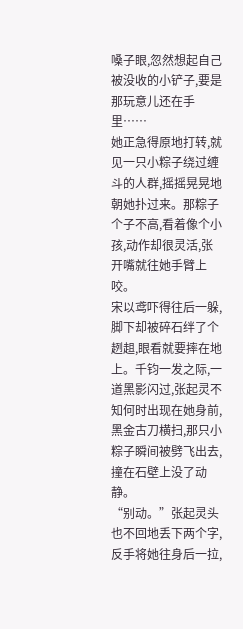嗓子眼,忽然想起自己被没收的小铲子,要是那玩意儿还在手里……
她正急得原地打转,就见一只小粽子绕过缠斗的人群,摇摇晃晃地朝她扑过来。那粽子个子不高,看着像个小孩,动作却很灵活,张开嘴就往她手臂上咬。
宋以鸢吓得往后一躲,脚下却被碎石绊了个趔趄,眼看就要摔在地上。千钧一发之际,一道黑影闪过,张起灵不知何时出现在她身前,黑金古刀横扫,那只小粽子瞬间被劈飞出去,撞在石壁上没了动静。
“别动。”张起灵头也不回地丢下两个字,反手将她往身后一拉,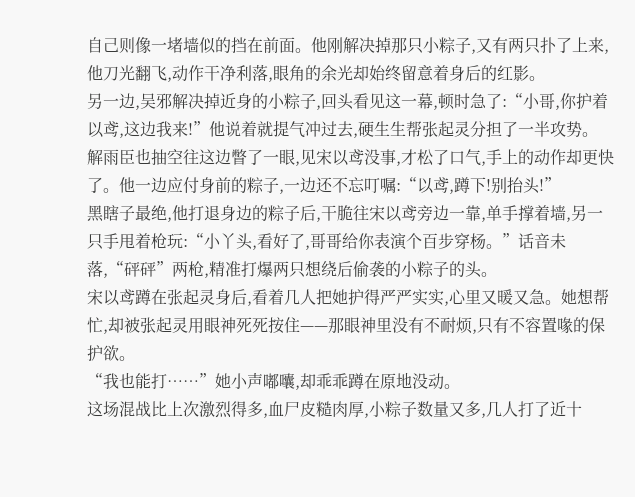自己则像一堵墙似的挡在前面。他刚解决掉那只小粽子,又有两只扑了上来,他刀光翻飞,动作干净利落,眼角的余光却始终留意着身后的红影。
另一边,吴邪解决掉近身的小粽子,回头看见这一幕,顿时急了:“小哥,你护着以鸢,这边我来!”他说着就提气冲过去,硬生生帮张起灵分担了一半攻势。
解雨臣也抽空往这边瞥了一眼,见宋以鸢没事,才松了口气,手上的动作却更快了。他一边应付身前的粽子,一边还不忘叮嘱:“以鸢,蹲下!别抬头!”
黑瞎子最绝,他打退身边的粽子后,干脆往宋以鸢旁边一靠,单手撑着墙,另一只手甩着枪玩:“小丫头,看好了,哥哥给你表演个百步穿杨。”话音未落,“砰砰”两枪,精准打爆两只想绕后偷袭的小粽子的头。
宋以鸢蹲在张起灵身后,看着几人把她护得严严实实,心里又暖又急。她想帮忙,却被张起灵用眼神死死按住——那眼神里没有不耐烦,只有不容置喙的保护欲。
“我也能打……”她小声嘟囔,却乖乖蹲在原地没动。
这场混战比上次激烈得多,血尸皮糙肉厚,小粽子数量又多,几人打了近十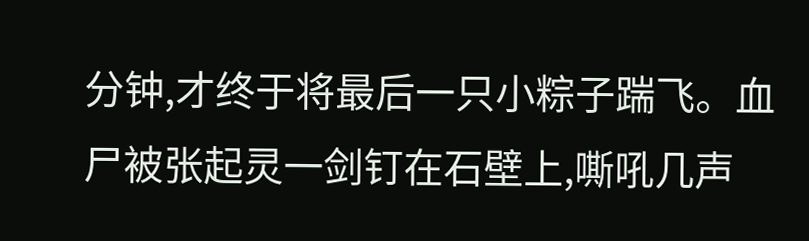分钟,才终于将最后一只小粽子踹飞。血尸被张起灵一剑钉在石壁上,嘶吼几声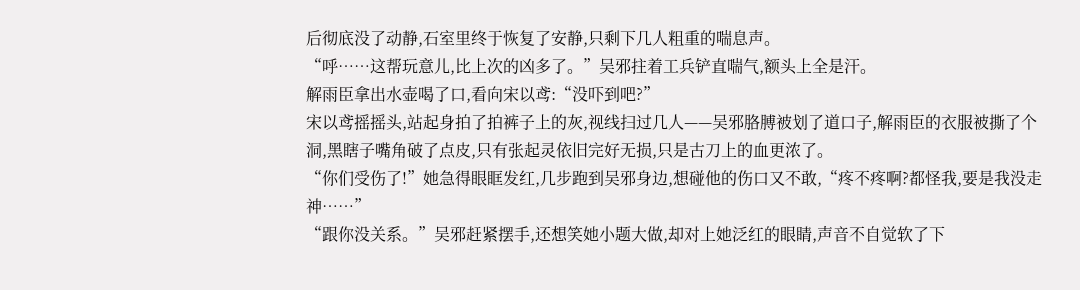后彻底没了动静,石室里终于恢复了安静,只剩下几人粗重的喘息声。
“呼……这帮玩意儿,比上次的凶多了。”吴邪拄着工兵铲直喘气,额头上全是汗。
解雨臣拿出水壶喝了口,看向宋以鸢:“没吓到吧?”
宋以鸢摇摇头,站起身拍了拍裤子上的灰,视线扫过几人——吴邪胳膊被划了道口子,解雨臣的衣服被撕了个洞,黑瞎子嘴角破了点皮,只有张起灵依旧完好无损,只是古刀上的血更浓了。
“你们受伤了!”她急得眼眶发红,几步跑到吴邪身边,想碰他的伤口又不敢,“疼不疼啊?都怪我,要是我没走神……”
“跟你没关系。”吴邪赶紧摆手,还想笑她小题大做,却对上她泛红的眼睛,声音不自觉软了下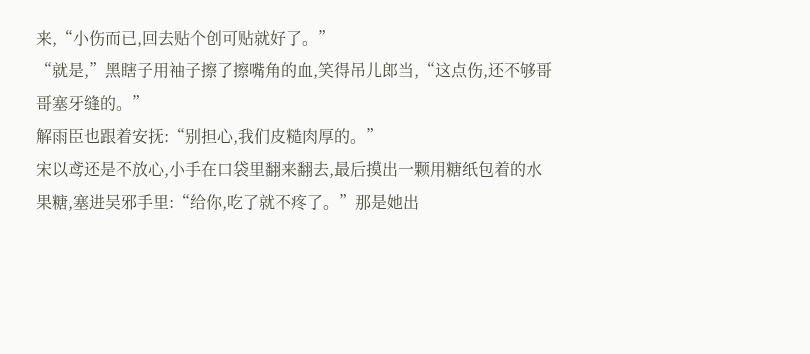来,“小伤而已,回去贴个创可贴就好了。”
“就是,”黑瞎子用袖子擦了擦嘴角的血,笑得吊儿郎当,“这点伤,还不够哥哥塞牙缝的。”
解雨臣也跟着安抚:“别担心,我们皮糙肉厚的。”
宋以鸢还是不放心,小手在口袋里翻来翻去,最后摸出一颗用糖纸包着的水果糖,塞进吴邪手里:“给你,吃了就不疼了。”那是她出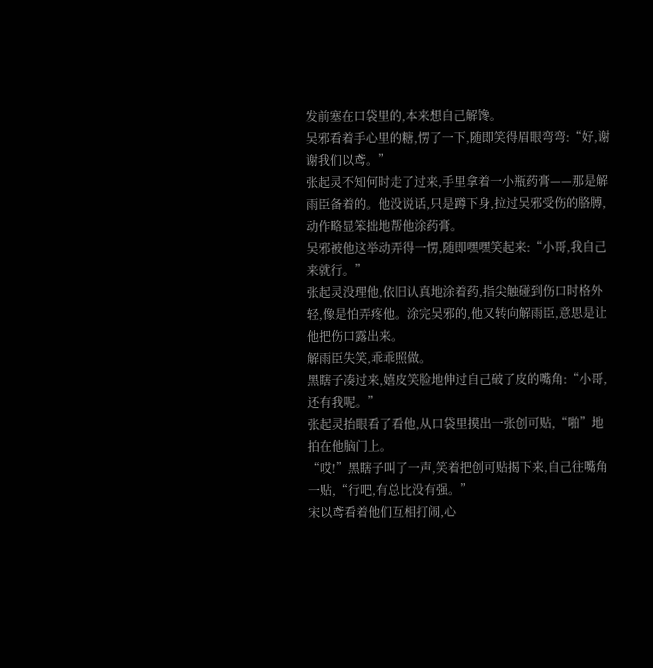发前塞在口袋里的,本来想自己解馋。
吴邪看着手心里的糖,愣了一下,随即笑得眉眼弯弯:“好,谢谢我们以鸢。”
张起灵不知何时走了过来,手里拿着一小瓶药膏——那是解雨臣备着的。他没说话,只是蹲下身,拉过吴邪受伤的胳膊,动作略显笨拙地帮他涂药膏。
吴邪被他这举动弄得一愣,随即嘿嘿笑起来:“小哥,我自己来就行。”
张起灵没理他,依旧认真地涂着药,指尖触碰到伤口时格外轻,像是怕弄疼他。涂完吴邪的,他又转向解雨臣,意思是让他把伤口露出来。
解雨臣失笑,乖乖照做。
黑瞎子凑过来,嬉皮笑脸地伸过自己破了皮的嘴角:“小哥,还有我呢。”
张起灵抬眼看了看他,从口袋里摸出一张创可贴,“啪”地拍在他脑门上。
“哎!”黑瞎子叫了一声,笑着把创可贴揭下来,自己往嘴角一贴,“行吧,有总比没有强。”
宋以鸢看着他们互相打闹,心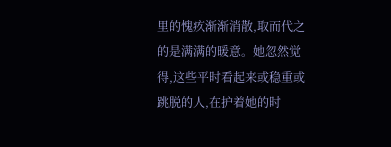里的愧疚渐渐消散,取而代之的是满满的暖意。她忽然觉得,这些平时看起来或稳重或跳脱的人,在护着她的时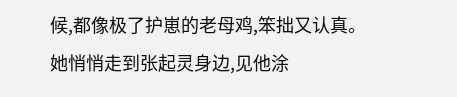候,都像极了护崽的老母鸡,笨拙又认真。
她悄悄走到张起灵身边,见他涂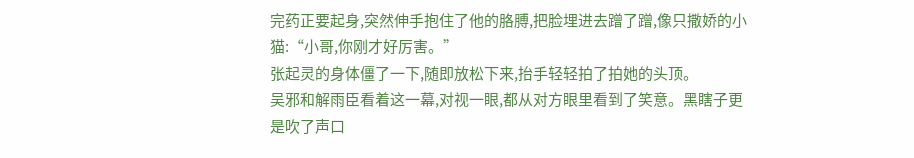完药正要起身,突然伸手抱住了他的胳膊,把脸埋进去蹭了蹭,像只撒娇的小猫:“小哥,你刚才好厉害。”
张起灵的身体僵了一下,随即放松下来,抬手轻轻拍了拍她的头顶。
吴邪和解雨臣看着这一幕,对视一眼,都从对方眼里看到了笑意。黑瞎子更是吹了声口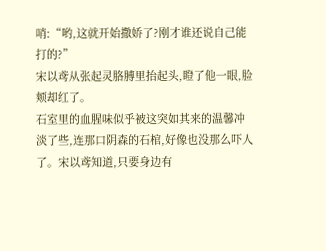哨:“哟,这就开始撒娇了?刚才谁还说自己能打的?”
宋以鸢从张起灵胳膊里抬起头,瞪了他一眼,脸颊却红了。
石室里的血腥味似乎被这突如其来的温馨冲淡了些,连那口阴森的石棺,好像也没那么吓人了。宋以鸢知道,只要身边有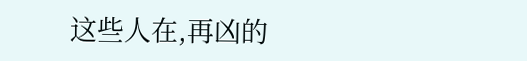这些人在,再凶的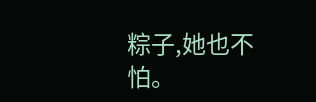粽子,她也不怕。